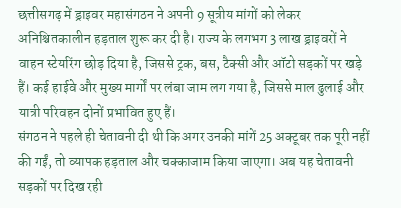छत्तीसगढ़ में ड्राइवर महासंगठन ने अपनी 9 सूत्रीय मांगों को लेकर अनिश्चितकालीन हड़ताल शुरू कर दी है। राज्य के लगभग 3 लाख ड्राइवरों ने वाहन स्टेयरिंग छोड़ दिया है, जिससे ट्रक, बस, टैक्सी और ऑटो सड़कों पर खड़े हैं। कई हाईवे और मुख्य मार्गों पर लंबा जाम लग गया है, जिससे माल ढुलाई और यात्री परिवहन दोनों प्रभावित हुए हैं।
संगठन ने पहले ही चेतावनी दी थी कि अगर उनकी मांगें 25 अक्टूबर तक पूरी नहीं की गईं, तो व्यापक हड़ताल और चक्काजाम किया जाएगा। अब यह चेतावनी सड़कों पर दिख रही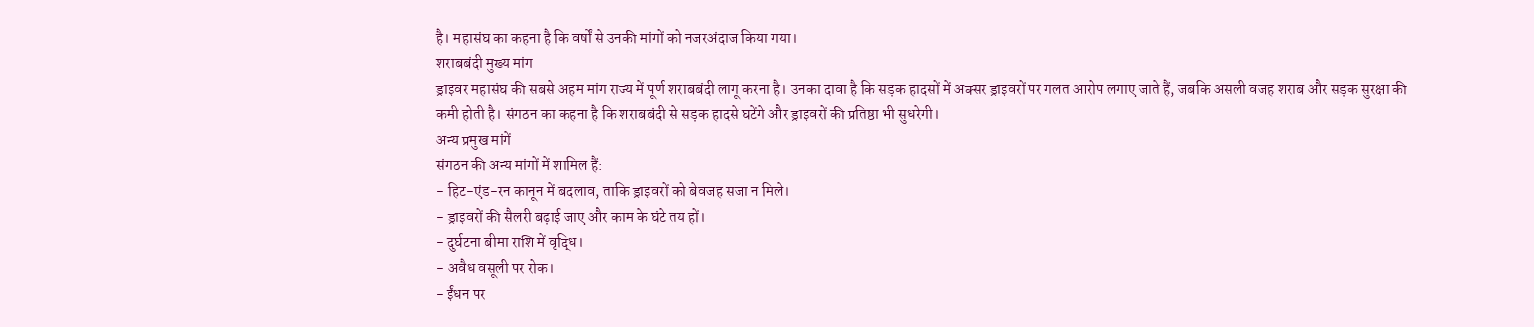है। महासंघ का कहना है कि वर्षों से उनकी मांगों को नजरअंदाज किया गया।
शराबबंदी मुख्य मांग
ड्राइवर महासंघ की सबसे अहम मांग राज्य में पूर्ण शराबबंदी लागू करना है। उनका दावा है कि सड़क हादसों में अक्सर ड्राइवरों पर गलत आरोप लगाए जाते हैं, जबकि असली वजह शराब और सड़क सुरक्षा की कमी होती है। संगठन का कहना है कि शराबबंदी से सड़क हादसे घटेंगे और ड्राइवरों की प्रतिष्ठा भी सुधरेगी।
अन्य प्रमुख मांगें
संगठन की अन्य मांगों में शामिल हैं:
- हिट-एंड-रन कानून में बदलाव, ताकि ड्राइवरों को बेवजह सजा न मिले।
- ड्राइवरों की सैलरी बढ़ाई जाए और काम के घंटे तय हों।
- दुर्घटना बीमा राशि में वृद्धि।
- अवैध वसूली पर रोक।
- ईंधन पर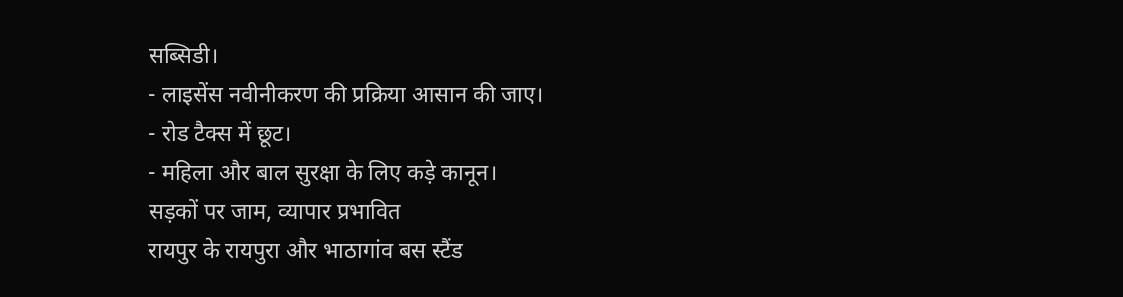सब्सिडी।
- लाइसेंस नवीनीकरण की प्रक्रिया आसान की जाए।
- रोड टैक्स में छूट।
- महिला और बाल सुरक्षा के लिए कड़े कानून।
सड़कों पर जाम, व्यापार प्रभावित
रायपुर के रायपुरा और भाठागांव बस स्टैंड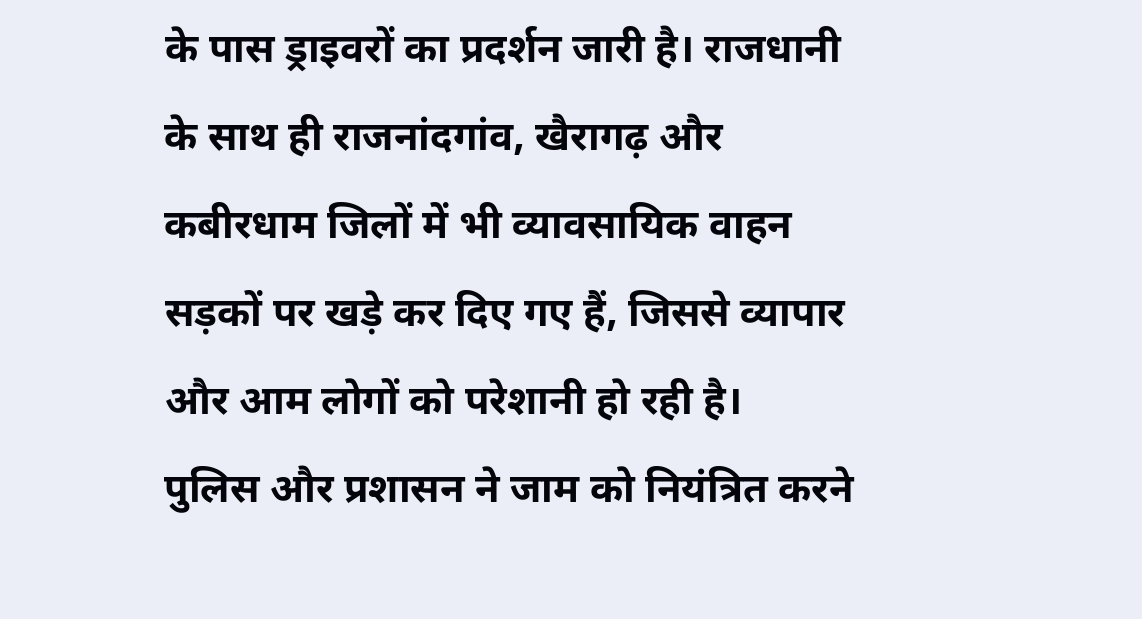के पास ड्राइवरों का प्रदर्शन जारी है। राजधानी के साथ ही राजनांदगांव, खैरागढ़ और कबीरधाम जिलों में भी व्यावसायिक वाहन सड़कों पर खड़े कर दिए गए हैं, जिससे व्यापार और आम लोगों को परेशानी हो रही है।
पुलिस और प्रशासन ने जाम को नियंत्रित करने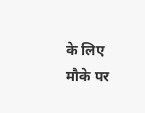के लिए मौके पर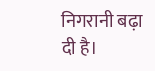निगरानी बढ़ा दी है।